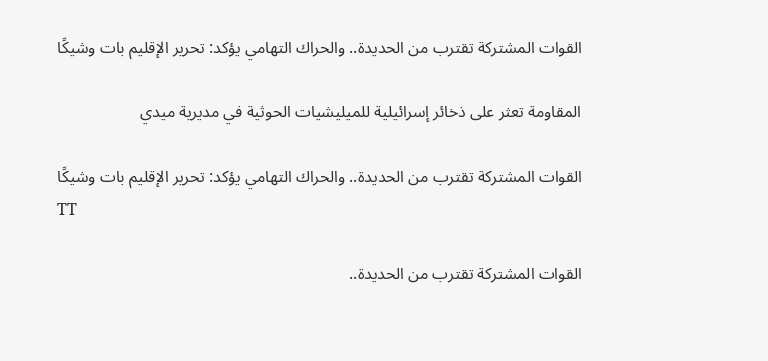القوات المشتركة تقترب من الحديدة.. والحراك التهامي يؤكد: تحرير الإقليم بات وشيكًا

المقاومة تعثر على ذخائر إسرائيلية للميليشيات الحوثية في مديرية ميدي

القوات المشتركة تقترب من الحديدة.. والحراك التهامي يؤكد: تحرير الإقليم بات وشيكًا
TT

القوات المشتركة تقترب من الحديدة..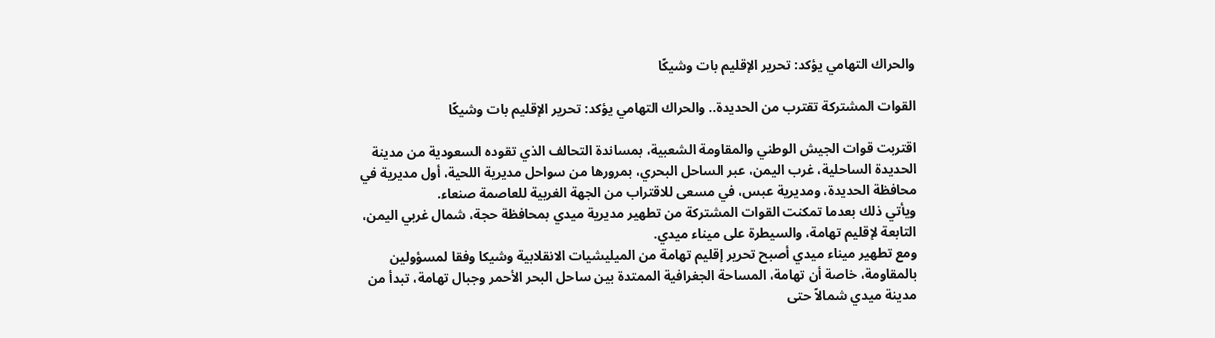والحراك التهامي يؤكد: تحرير الإقليم بات وشيكًا

القوات المشتركة تقترب من الحديدة.. والحراك التهامي يؤكد: تحرير الإقليم بات وشيكًا

اقتربت قوات الجيش الوطني والمقاومة الشعبية، بمساندة التحالف الذي تقوده السعودية من مدينة الحديدة الساحلية، غرب اليمن، عبر الساحل البحري، بمرورها من سواحل مديرية اللحية، أول مديرية في محافظة الحديدة، ومديرية عبس، في مسعى للاقتراب من الجهة الغربية للعاصمة صنعاء.
ويأتي ذلك بعدما تمكنت القوات المشتركة من تطهير مديرية ميدي بمحافظة حجة، شمال غربي اليمن، التابعة لإقليم تهامة، والسيطرة على ميناء ميدي.
ومع تطهير ميناء ميدي أصبح تحرير إقليم تهامة من الميليشيات الانقلابية وشيكا وفقا لمسؤولين بالمقاومة، خاصة أن تهامة، المساحة الجغرافية الممتدة بين ساحل البحر الأحمر وجبال تهامة، تبدأ من مدينة ميدي شمالاً حتى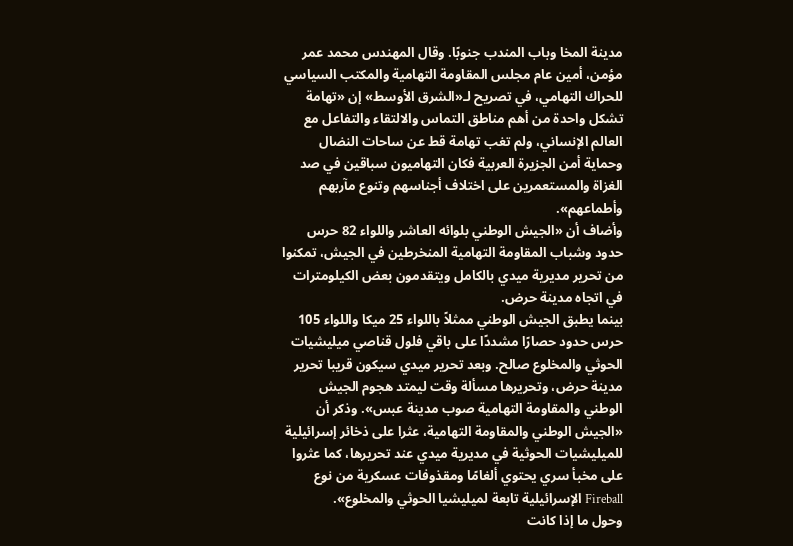مدينة المخا وباب المندب جنوبًا. وقال المهندس محمد عمر مؤمن، أمين عام مجلس المقاومة التهامية والمكتب السياسي للحراك التهامي، في تصريح لـ«الشرق الأوسط» إن «تهامة تشكل واحدة من أهم مناطق التماس والالتقاء والتفاعل مع العالم الإنساني، ولم تغب تهامة قط عن ساحات النضال وحماية أمن الجزيرة العربية فكان التهاميون سباقين في صد الغزاة والمستعمرين على اختلاف أجناسهم وتنوع مآربهم وأطماعهم».
وأضاف أن «الجيش الوطني بلوائه العاشر واللواء 82 حرس حدود وشباب المقاومة التهامية المنخرطين في الجيش، تمكنوا من تحرير مديرية ميدي بالكامل ويتقدمون بعض الكيلومترات في اتجاه مدينة حرض.
بينما يطبق الجيش الوطني ممثلاً باللواء 25 ميكا واللواء 105 حرس حدود حصارًا مشددًا على باقي فلول قناصي ميليشيات الحوثي والمخلوع صالح. وبعد تحرير ميدي سيكون قريبا تحرير مدينة حرض، وتحريرها مسألة وقت ليمتد هجوم الجيش الوطني والمقاومة التهامية صوب مدينة عبس». وذكر أن «الجيش الوطني والمقاومة التهامية، عثرا على ذخائر إسرائيلية للميليشيات الحوثية في مديرية ميدي عند تحريرها، كما عثروا على مخبأ سري يحتوي ألغامًا ومقذوفات عسكرية من نوع Fireball الإسرائيلية تابعة لميليشيا الحوثي والمخلوع».
وحول ما إذا كانت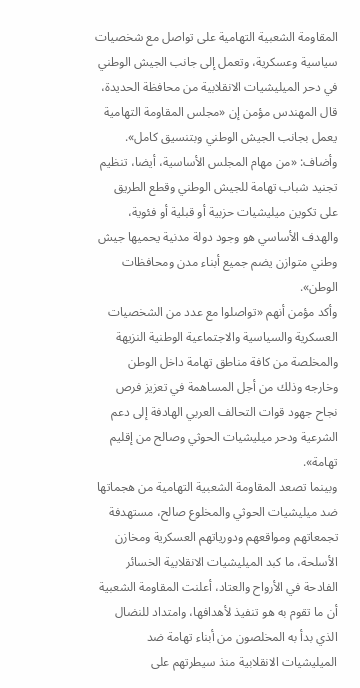المقاومة الشعبية التهامية على تواصل مع شخصيات سياسية وعسكرية، وتعمل إلى جانب الجيش الوطني في دحر الميليشيات الانقلابية من محافظة الحديدة، قال المهندس مؤمن إن «مجلس المقاومة التهامية يعمل بجانب الجيش الوطني وبتنسيق كامل».
وأضاف: «من مهام المجلس الأساسية، أيضا، تنظيم تجنيد شباب تهامة للجيش الوطني وقطع الطريق على تكوين ميليشيات حزبية أو قبلية أو فئوية، والهدف الأساسي هو وجود دولة مدنية يحميها جيش وطني متوازن يضم جميع أبناء مدن ومحافظات الوطن».
وأكد مؤمن أنهم «تواصلوا مع عدد من الشخصيات العسكرية والسياسية والاجتماعية الوطنية النزيهة والمخلصة من كافة مناطق تهامة داخل الوطن وخارجه وذلك من أجل المساهمة في تعزيز فرص نجاح جهود قوات التحالف العربي الهادفة إلى دعم الشرعية ودحر ميليشيات الحوثي وصالح من إقليم تهامة».
وبينما تصعد المقاومة الشعبية التهامية من هجماتها ضد ميليشيات الحوثي والمخلوع صالح، مستهدفة تجمعاتهم ومواقعهم ودورياتهم العسكرية ومخازن الأسلحة، ما كبد الميليشيات الانقلابية الخسائر الفادحة في الأرواح والعتاد، أعلنت المقاومة الشعبية أن ما تقوم به هو تنفيذ لأهدافها، وامتداد للنضال الذي بدأ به المخلصون من أبناء تهامة ضد الميليشيات الانقلابية منذ سيطرتهم على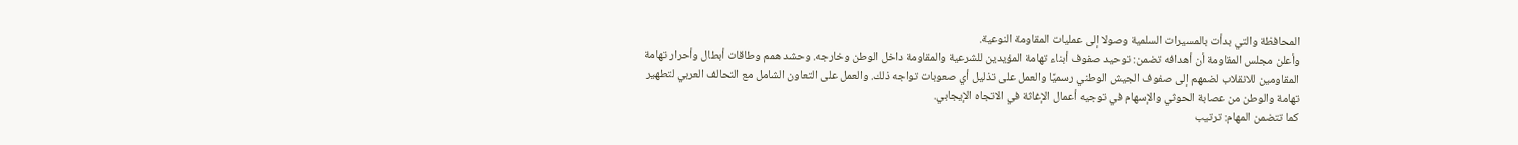المحافظة والتي بدأت بالمسيرات السلمية وصولا إلى عمليات المقاومة النوعية.
وأعلن مجلس المقاومة أن أهدافه تضمن: توحيد صفوف أبناء تهامة المؤيدين للشرعية والمقاومة داخل الوطن وخارجه. وحشد همم وطاقات أبطال وأحرار تهامة المقاومين للانقلاب لضمهم إلى صفوف الجيش الوطني رسميًا والعمل على تذليل أي صعوبات تواجه ذلك. والعمل على التعاون الشامل مع التحالف العربي لتطهير تهامة والوطن من عصابة الحوثي والإسهام في توجيه أعمال الإغاثة في الاتجاه الإيجابي.
كما تتضمن المهام: ترتيب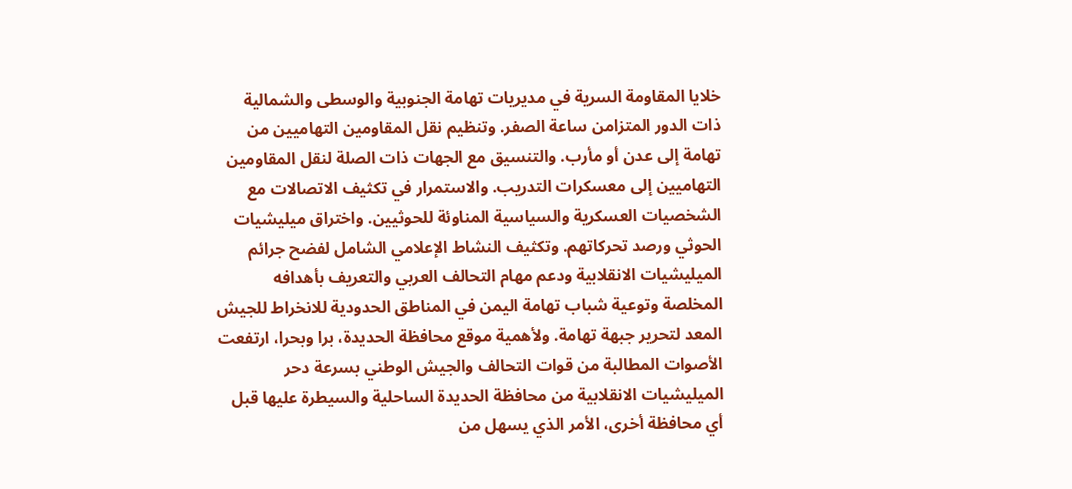خلايا المقاومة السرية في مديريات تهامة الجنوبية والوسطى والشمالية ذات الدور المتزامن ساعة الصفر. وتنظيم نقل المقاومين التهاميين من تهامة إلى عدن أو مأرب. والتنسيق مع الجهات ذات الصلة لنقل المقاومين التهاميين إلى معسكرات التدريب. والاستمرار في تكثيف الاتصالات مع الشخصيات العسكرية والسياسية المناوئة للحوثيين. واختراق ميليشيات الحوثي ورصد تحركاتهم. وتكثيف النشاط الإعلامي الشامل لفضح جرائم الميليشيات الانقلابية ودعم مهام التحالف العربي والتعريف بأهدافه المخلصة وتوعية شباب تهامة اليمن في المناطق الحدودية للانخراط للجيش المعد لتحرير جبهة تهامة. ولأهمية موقع محافظة الحديدة، برا وبحرا، ارتفعت الأصوات المطالبة من قوات التحالف والجيش الوطني بسرعة دحر الميليشيات الانقلابية من محافظة الحديدة الساحلية والسيطرة عليها قبل أي محافظة أخرى، الأمر الذي يسهل من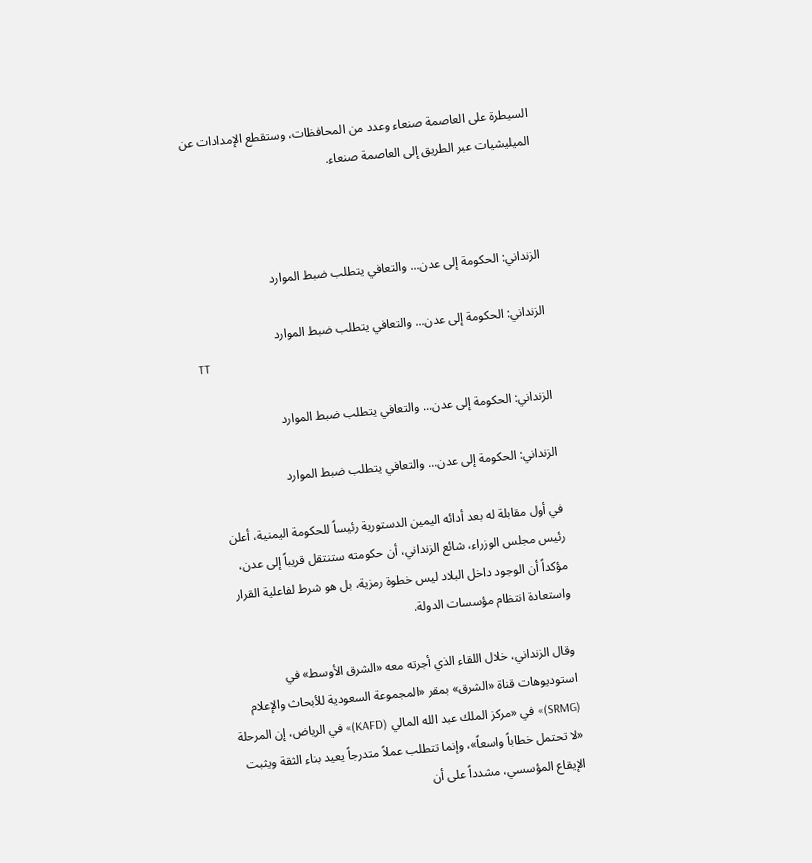السيطرة على العاصمة صنعاء وعدد من المحافظات، وستقطع الإمدادات عن الميليشيات عبر الطريق إلى العاصمة صنعاء.



الزنداني: الحكومة إلى عدن... والتعافي يتطلب ضبط الموارد

الزنداني: الحكومة إلى عدن... والتعافي يتطلب ضبط الموارد
TT

الزنداني: الحكومة إلى عدن... والتعافي يتطلب ضبط الموارد

الزنداني: الحكومة إلى عدن... والتعافي يتطلب ضبط الموارد

في أول مقابلة له بعد أدائه اليمين الدستورية رئيساً للحكومة اليمنية، أعلن رئيس مجلس الوزراء، شائع الزنداني، أن حكومته ستنتقل قريباً إلى عدن، مؤكداً أن الوجود داخل البلاد ليس خطوة رمزية، بل هو شرط لفاعلية القرار واستعادة انتظام مؤسسات الدولة.

وقال الزنداني، خلال اللقاء الذي أجرته معه «الشرق الأوسط» في استوديوهات قناة «الشرق» بمقر «المجموعة السعودية للأبحاث والإعلام (SRMG)» في «مركز الملك عبد الله المالي (KAFD)» في الرياض، إن المرحلة «لا تحتمل خطاباً واسعاً»، وإنما تتطلب عملاً متدرجاً يعيد بناء الثقة ويثبت الإيقاع المؤسسي، مشدداً على أن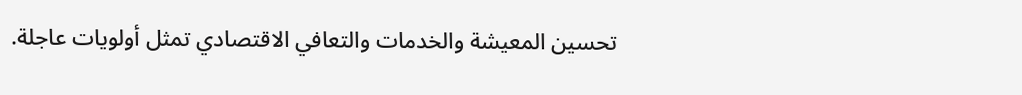تحسين المعيشة والخدمات والتعافي الاقتصادي تمثل أولويات عاجلة.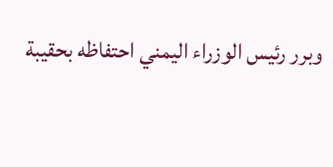وبرر رئيس الوزراء اليمني احتفاظه بحقيبة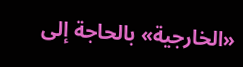«الخارجية» بالحاجة إلى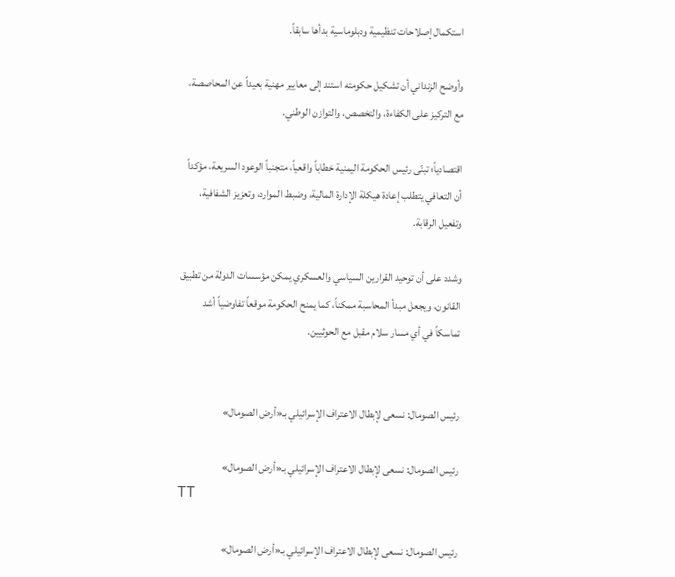استكمال إصلاحات تنظيمية ودبلوماسية بدأها سابقاً.

وأوضح الزنداني أن تشكيل حكومته استند إلى معايير مهنية بعيداً عن المحاصصة، مع التركيز على الكفاءة، والتخصص، والتوازن الوطني.

اقتصادياً؛ تبنّى رئيس الحكومة اليمنية خطاباً واقعياً، متجنباً الوعود السريعة، مؤكداً أن التعافي يتطلب إعادة هيكلة الإدارة المالية، وضبط الموارد، وتعزيز الشفافية، وتفعيل الرقابة.

وشدد على أن توحيد القرارين السياسي والعسكري يمكن مؤسسات الدولة من تطبيق القانون، ويجعل مبدأ المحاسبة ممكناً، كما يمنح الحكومة موقعاً تفاوضياً أشد تماسكاً في أي مسار سلام مقبل مع الحوثيين.


رئيس الصومال: نسعى لإبطال الاعتراف الإسرائيلي بـ«أرض الصومال»

رئيس الصومال: نسعى لإبطال الاعتراف الإسرائيلي بـ«أرض الصومال»
TT

رئيس الصومال: نسعى لإبطال الاعتراف الإسرائيلي بـ«أرض الصومال»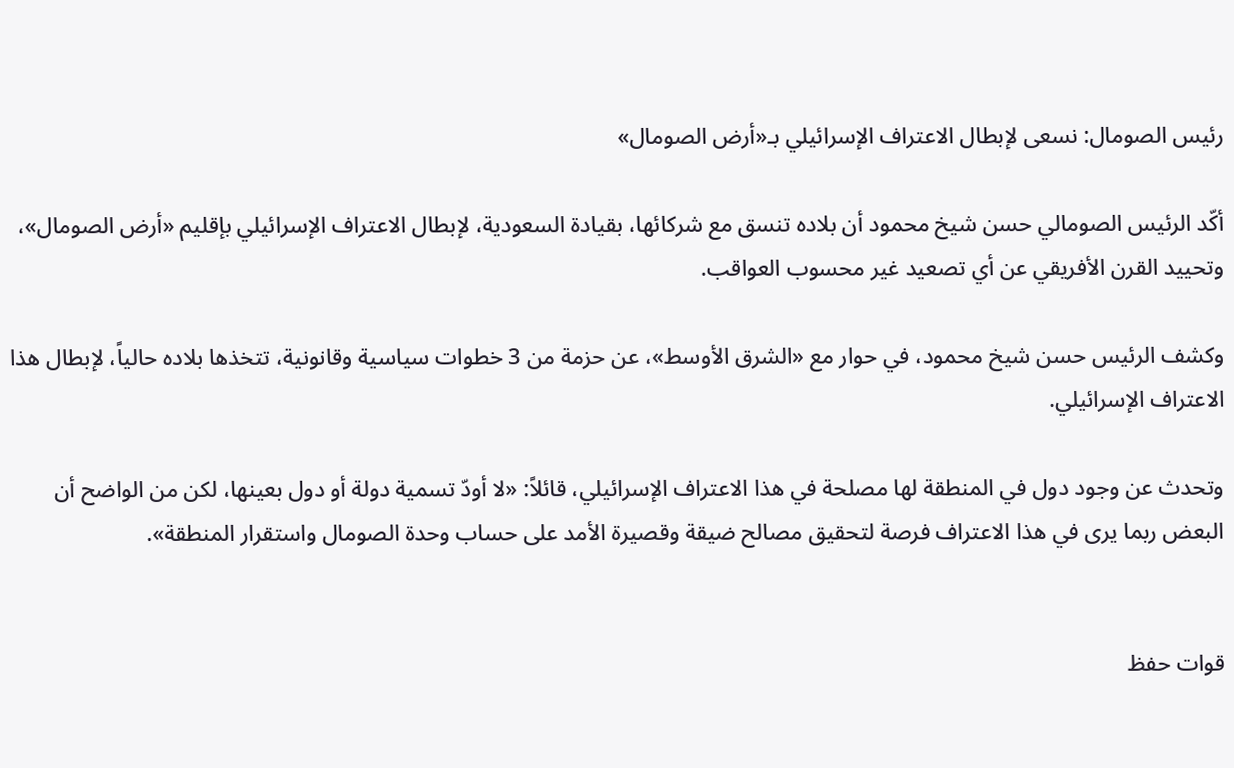رئيس الصومال: نسعى لإبطال الاعتراف الإسرائيلي بـ«أرض الصومال»

أكّد الرئيس الصومالي حسن شيخ محمود أن بلاده تنسق مع شركائها، بقيادة السعودية، لإبطال الاعتراف الإسرائيلي بإقليم «أرض الصومال»، وتحييد القرن الأفريقي عن أي تصعيد غير محسوب العواقب.

وكشف الرئيس حسن شيخ محمود، في حوار مع «الشرق الأوسط»، عن حزمة من 3 خطوات سياسية وقانونية، تتخذها بلاده حالياً، لإبطال هذا الاعتراف الإسرائيلي.

وتحدث عن وجود دول في المنطقة لها مصلحة في هذا الاعتراف الإسرائيلي، قائلاً: «لا أودّ تسمية دولة أو دول بعينها، لكن من الواضح أن البعض ربما يرى في هذا الاعتراف فرصة لتحقيق مصالح ضيقة وقصيرة الأمد على حساب وحدة الصومال واستقرار المنطقة».


قوات حفظ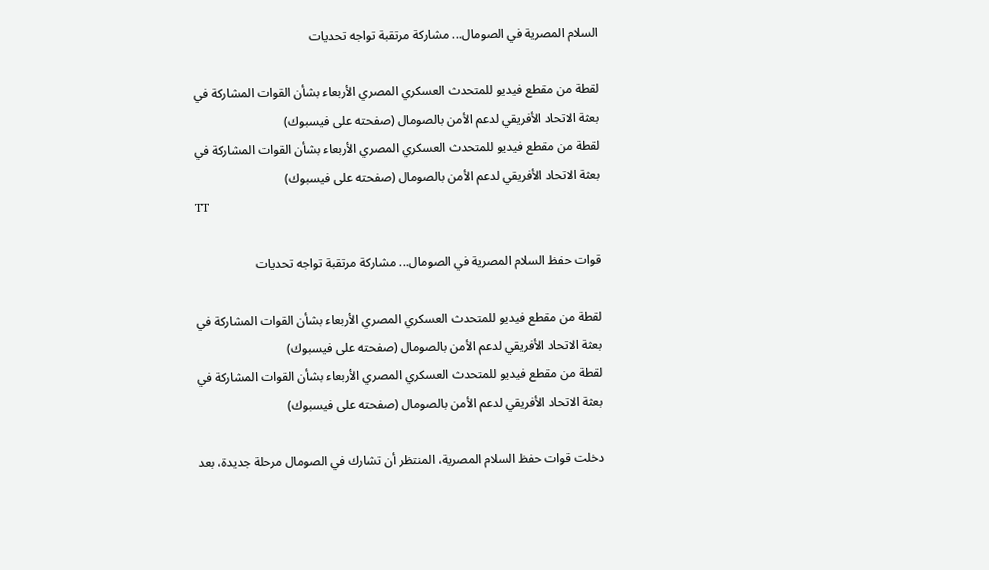السلام المصرية في الصومال... مشاركة مرتقبة تواجه تحديات

لقطة من مقطع فيديو للمتحدث العسكري المصري الأربعاء بشأن القوات المشاركة في بعثة الاتحاد الأفريقي لدعم الأمن بالصومال (صفحته على فيسبوك)
لقطة من مقطع فيديو للمتحدث العسكري المصري الأربعاء بشأن القوات المشاركة في بعثة الاتحاد الأفريقي لدعم الأمن بالصومال (صفحته على فيسبوك)
TT

قوات حفظ السلام المصرية في الصومال... مشاركة مرتقبة تواجه تحديات

لقطة من مقطع فيديو للمتحدث العسكري المصري الأربعاء بشأن القوات المشاركة في بعثة الاتحاد الأفريقي لدعم الأمن بالصومال (صفحته على فيسبوك)
لقطة من مقطع فيديو للمتحدث العسكري المصري الأربعاء بشأن القوات المشاركة في بعثة الاتحاد الأفريقي لدعم الأمن بالصومال (صفحته على فيسبوك)

دخلت قوات حفظ السلام المصرية، المنتظر أن تشارك في الصومال مرحلة جديدة، بعد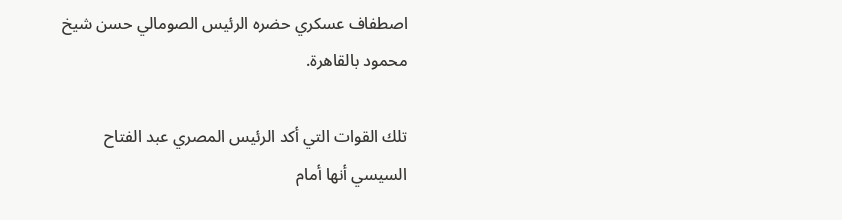اصطفاف عسكري حضره الرئيس الصومالي حسن شيخ محمود بالقاهرة.

تلك القوات التي أكد الرئيس المصري عبد الفتاح السيسي أنها أمام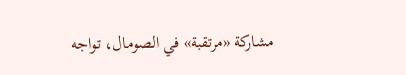مشاركة «مرتقبة» في الصومال، تواجه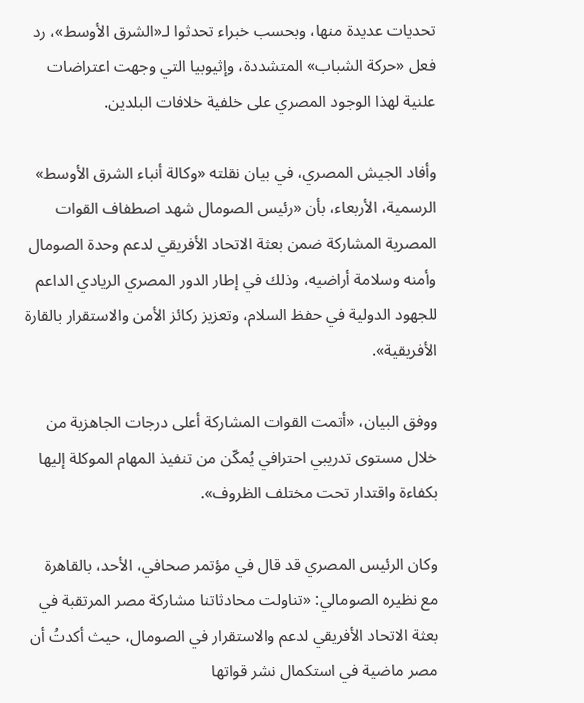تحديات عديدة منها، وبحسب خبراء تحدثوا لـ«الشرق الأوسط»، رد فعل «حركة الشباب» المتشددة، وإثيوبيا التي وجهت اعتراضات علنية لهذا الوجود المصري على خلفية خلافات البلدين.

وأفاد الجيش المصري، في بيان نقلته «وكالة أنباء الشرق الأوسط» الرسمية، الأربعاء، بأن «رئيس الصومال شهد اصطفاف القوات المصرية المشاركة ضمن بعثة الاتحاد الأفريقي لدعم وحدة الصومال وأمنه وسلامة أراضيه، وذلك في إطار الدور المصري الريادي الداعم للجهود الدولية في حفظ السلام، وتعزيز ركائز الأمن والاستقرار بالقارة الأفريقية».

ووفق البيان، «أتمت القوات المشاركة أعلى درجات الجاهزية من خلال مستوى تدريبي احترافي يُمكّن من تنفيذ المهام الموكلة إليها بكفاءة واقتدار تحت مختلف الظروف».

وكان الرئيس المصري قد قال في مؤتمر صحافي، الأحد، بالقاهرة مع نظيره الصومالي: «تناولت محادثاتنا مشاركة مصر المرتقبة في بعثة الاتحاد الأفريقي لدعم والاستقرار في الصومال، حيث أكدتُ أن مصر ماضية في استكمال نشر قواتها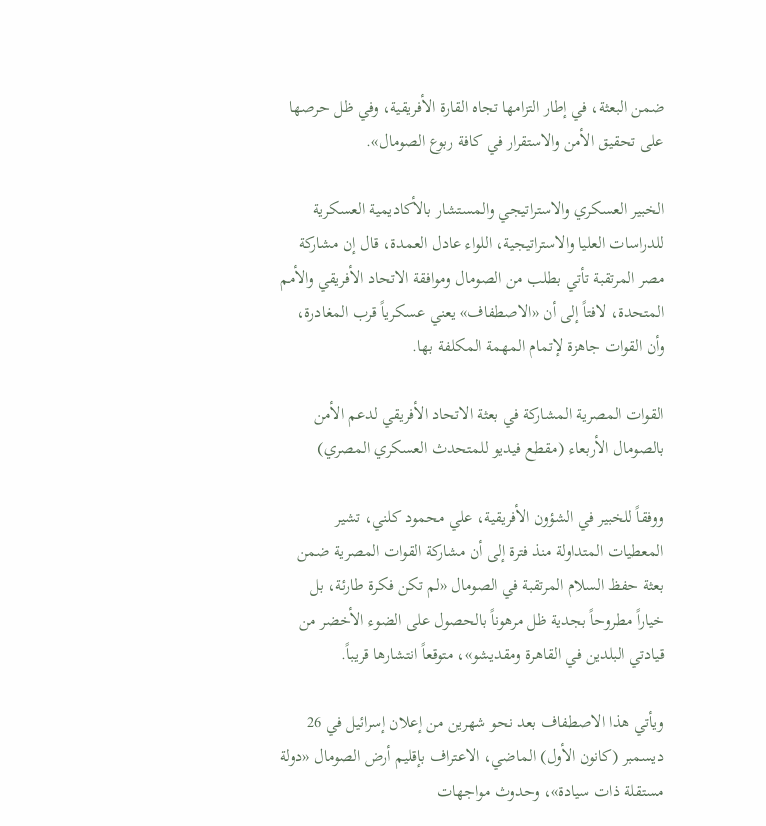ضمن البعثة، في إطار التزامها تجاه القارة الأفريقية، وفي ظل حرصها على تحقيق الأمن والاستقرار في كافة ربوع الصومال».

الخبير العسكري والاستراتيجي والمستشار بالأكاديمية العسكرية للدراسات العليا والاستراتيجية، اللواء عادل العمدة، قال إن مشاركة مصر المرتقبة تأتي بطلب من الصومال وموافقة الاتحاد الأفريقي والأمم المتحدة، لافتاً إلى أن «الاصطفاف» يعني عسكرياً قرب المغادرة، وأن القوات جاهزة لإتمام المهمة المكلفة بها.

القوات المصرية المشاركة في بعثة الاتحاد الأفريقي لدعم الأمن بالصومال الأربعاء (مقطع فيديو للمتحدث العسكري المصري)

ووفقاً للخبير في الشؤون الأفريقية، علي محمود كلني، تشير المعطيات المتداولة منذ فترة إلى أن مشاركة القوات المصرية ضمن بعثة حفظ السلام المرتقبة في الصومال «لم تكن فكرة طارئة، بل خياراً مطروحاً بجدية ظل مرهوناً بالحصول على الضوء الأخضر من قيادتي البلدين في القاهرة ومقديشو»، متوقعاً انتشارها قريباً.

ويأتي هذا الاصطفاف بعد نحو شهرين من إعلان إسرائيل في 26 ديسمبر (كانون الأول) الماضي، الاعتراف بإقليم أرض الصومال «دولة مستقلة ذات سيادة»، وحدوث مواجهات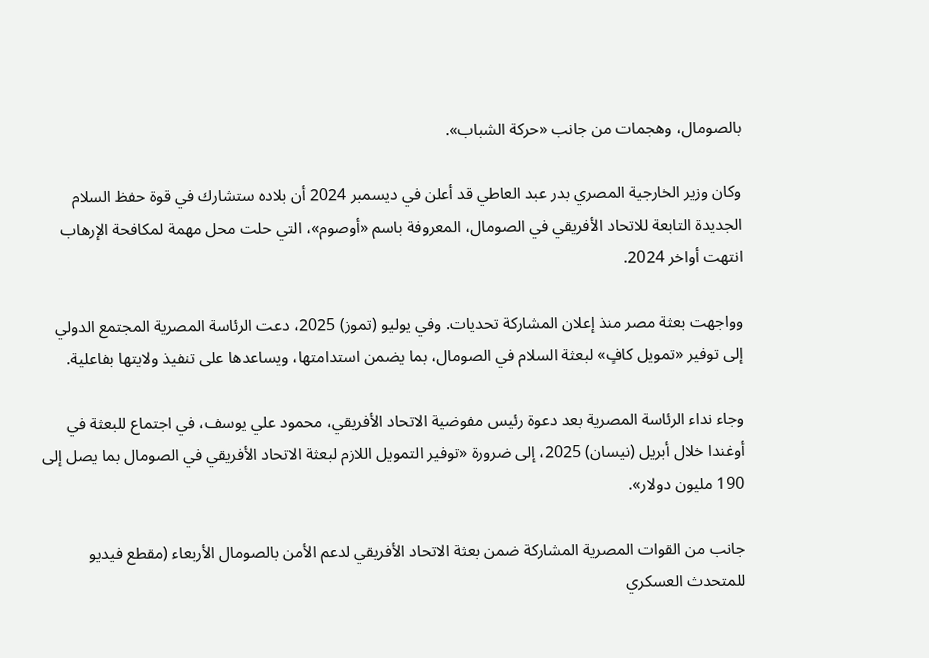بالصومال، وهجمات من جانب «حركة الشباب».

وكان وزير الخارجية المصري بدر عبد العاطي قد أعلن في ديسمبر 2024 أن بلاده ستشارك في قوة حفظ السلام الجديدة التابعة للاتحاد الأفريقي في الصومال، المعروفة باسم «أوصوم»، التي حلت محل مهمة لمكافحة الإرهاب انتهت أواخر 2024.

وواجهت بعثة مصر منذ إعلان المشاركة تحديات. وفي يوليو (تموز) 2025، دعت الرئاسة المصرية المجتمع الدولي إلى توفير «تمويل كافٍ» لبعثة السلام في الصومال، بما يضمن استدامتها، ويساعدها على تنفيذ ولايتها بفاعلية.

وجاء نداء الرئاسة المصرية بعد دعوة رئيس مفوضية الاتحاد الأفريقي، محمود علي يوسف، في اجتماع للبعثة في أوغندا خلال أبريل (نيسان) 2025، إلى ضرورة «توفير التمويل اللازم لبعثة الاتحاد الأفريقي في الصومال بما يصل إلى 190 مليون دولار».

جانب من القوات المصرية المشاركة ضمن بعثة الاتحاد الأفريقي لدعم الأمن بالصومال الأربعاء (مقطع فيديو للمتحدث العسكري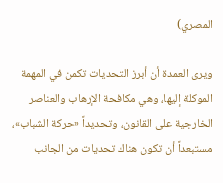المصري)

ويرى العمدة أن أبرز التحديات تكمن في المهمة الموكلة إليها، وهي مكافحة الإرهاب والعناصر الخارجية على القانون، وتحديداً «حركة الشباب»، مستبعداً أن تكون هناك تحديات من الجانب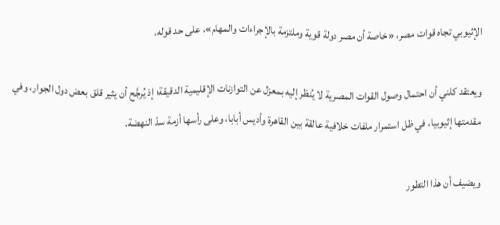الإثيوبي تجاه قوات مصر، «خاصة أن مصر دولة قوية وملتزمة بالإجراءات والمهام»، على حد قوله.

ويعتقد كلني أن احتمال وصول القوات المصرية لا يُنظر إليه بمعزل عن التوازنات الإقليمية الدقيقة؛ إذ يُرجَّح أن يثير قلق بعض دول الجوار، وفي مقدمتها إثيوبيا، في ظل استمرار ملفات خلافية عالقة بين القاهرة وأديس أبابا، وعلى رأسها أزمة سدّ النهضة.

ويضيف أن هذا التطور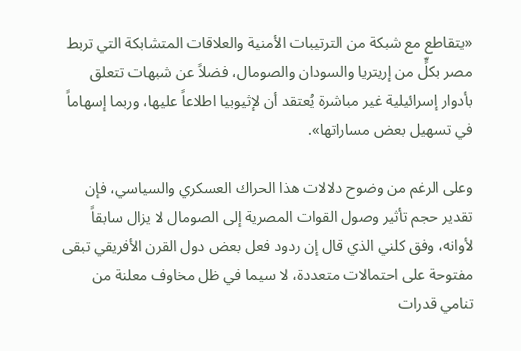«يتقاطع مع شبكة من الترتيبات الأمنية والعلاقات المتشابكة التي تربط مصر بكلٍّ من إريتريا والسودان والصومال، فضلاً عن شبهات تتعلق بأدوار إسرائيلية غير مباشرة يُعتقد أن لإثيوبيا اطلاعاً عليها، وربما إسهاماً في تسهيل بعض مساراتها».

وعلى الرغم من وضوح دلالات هذا الحراك العسكري والسياسي، فإن تقدير حجم تأثير وصول القوات المصرية إلى الصومال لا يزال سابقاً لأوانه، وفق كلني الذي قال إن ردود فعل بعض دول القرن الأفريقي تبقى مفتوحة على احتمالات متعددة، لا سيما في ظل مخاوف معلنة من تنامي قدرات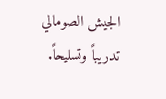الجيش الصومالي تدريباً وتسليحاً.